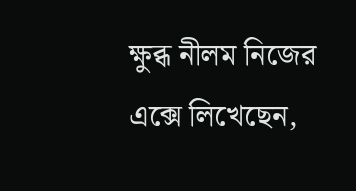ক্ষুব্ধ নীলম নিজের এক্সে লিখেছেন,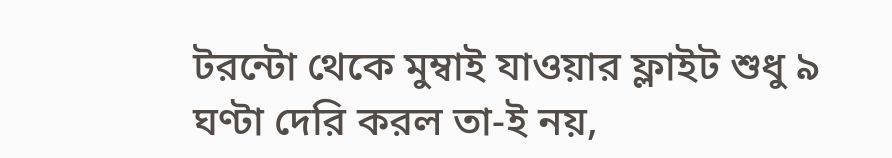টরন্টো থেকে মুম্বাই যাওয়ার ফ্লাইট শুধু ৯ ঘণ্টা দেরি করল তা-ই নয়,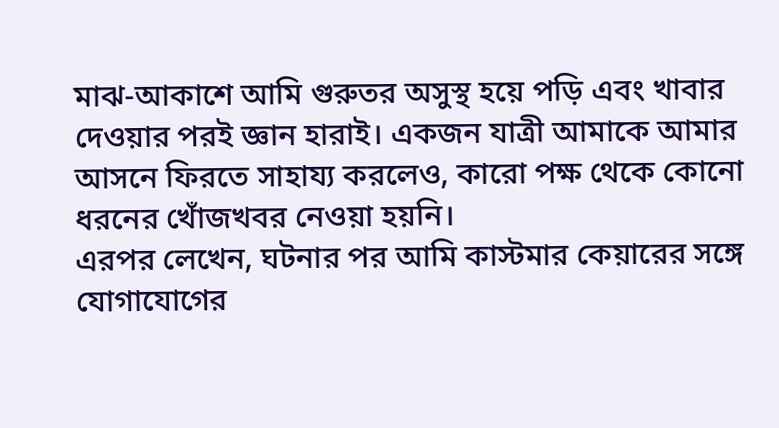মাঝ-আকাশে আমি গুরুতর অসুস্থ হয়ে পড়ি এবং খাবার দেওয়ার পরই জ্ঞান হারাই। একজন যাত্রী আমাকে আমার আসনে ফিরতে সাহায্য করলেও, কারো পক্ষ থেকে কোনো ধরনের খোঁজখবর নেওয়া হয়নি।
এরপর লেখেন, ঘটনার পর আমি কাস্টমার কেয়ারের সঙ্গে যোগাযোগের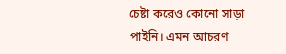চেষ্টা করেও কোনো সাড়া পাইনি। এমন আচরণ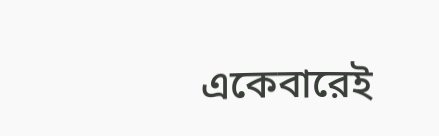একেবারেই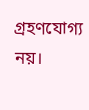গ্রহণযোগ্য নয়।